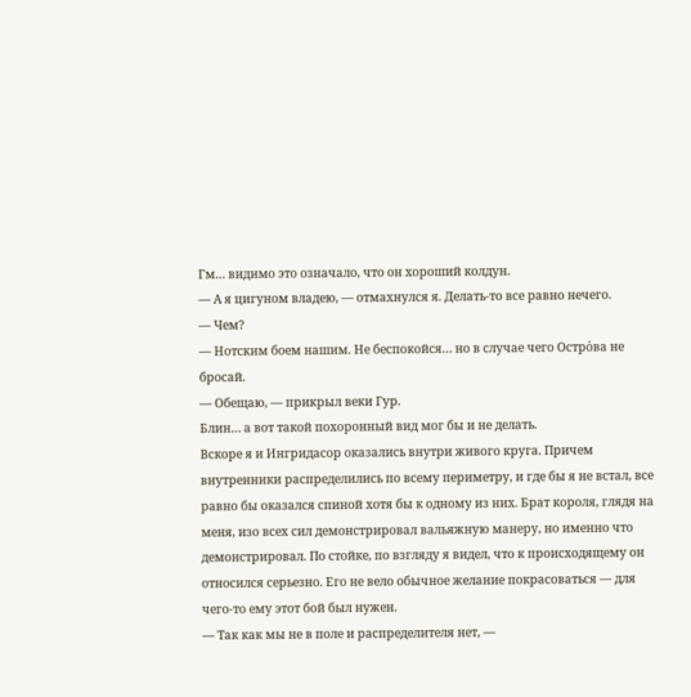Гм… видимо это означало, что он хороший колдун.
— А я цигуном владею, — отмахнулся я. Делать-то все равно нечего.
— Чем?
— Нотским боем нашим. Не беспокойся… но в случае чего Остро́ва не бросай.
— Обещаю, — прикрыл веки Гур.
Блин… а вот такой похоронный вид мог бы и не делать.
Вскоре я и Ингридасор оказались внутри живого круга. Причем внутренники распределились по всему периметру, и где бы я не встал, все равно бы оказался спиной хотя бы к одному из них. Брат короля, глядя на меня, изо всех сил демонстрировал вальяжную манеру, но именно что демонстрировал. По стойке, по взгляду я видел, что к происходящему он относился серьезно. Его не вело обычное желание покрасоваться — для чего-то ему этот бой был нужен.
— Так как мы не в поле и распределителя нет, —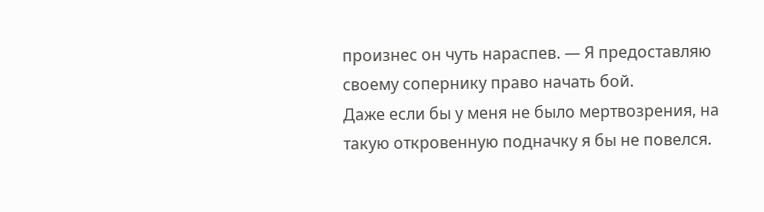произнес он чуть нараспев. — Я предоставляю своему сопернику право начать бой.
Даже если бы у меня не было мертвозрения, на такую откровенную подначку я бы не повелся.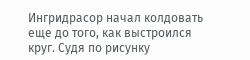Ингридрасор начал колдовать еще до того, как выстроился круг. Судя по рисунку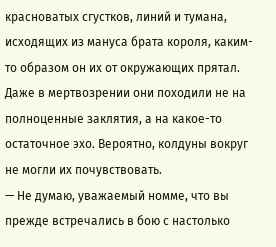красноватых сгустков, линий и тумана, исходящих из мануса брата короля, каким-то образом он их от окружающих прятал. Даже в мертвозрении они походили не на полноценные заклятия, а на какое-то остаточное эхо. Вероятно, колдуны вокруг не могли их почувствовать.
— Не думаю, уважаемый номме, что вы прежде встречались в бою с настолько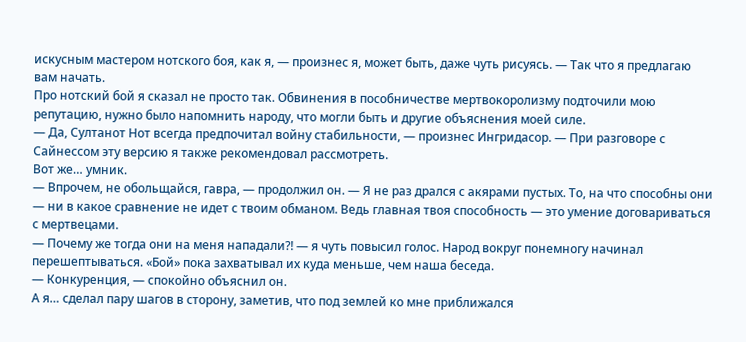искусным мастером нотского боя, как я, — произнес я, может быть, даже чуть рисуясь. — Так что я предлагаю вам начать.
Про нотский бой я сказал не просто так. Обвинения в пособничестве мертвокоролизму подточили мою репутацию, нужно было напомнить народу, что могли быть и другие объяснения моей силе.
— Да, Султанот Нот всегда предпочитал войну стабильности, — произнес Ингридасор. — При разговоре с Сайнессом эту версию я также рекомендовал рассмотреть.
Вот же… умник.
— Впрочем, не обольщайся, гавра, — продолжил он. — Я не раз дрался с акярами пустых. То, на что способны они — ни в какое сравнение не идет с твоим обманом. Ведь главная твоя способность — это умение договариваться с мертвецами.
— Почему же тогда они на меня нападали⁈ — я чуть повысил голос. Народ вокруг понемногу начинал перешептываться. «Бой» пока захватывал их куда меньше, чем наша беседа.
— Конкуренция, — спокойно объяснил он.
А я… сделал пару шагов в сторону, заметив, что под землей ко мне приближался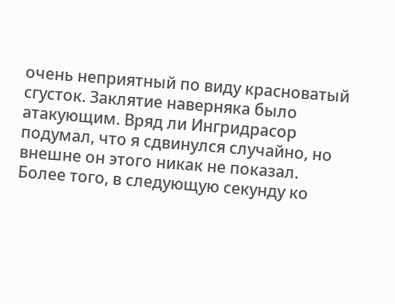очень неприятный по виду красноватый сгусток. Заклятие наверняка было атакующим. Вряд ли Ингридрасор подумал, что я сдвинулся случайно, но внешне он этого никак не показал. Более того, в следующую секунду ко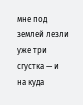мне под землей лезли уже три сгустка — и на куда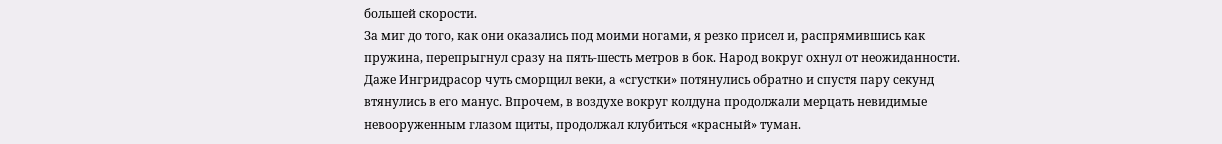большей скорости.
За миг до того, как они оказались под моими ногами, я резко присел и, распрямившись как пружина, перепрыгнул сразу на пять-шесть метров в бок. Народ вокруг охнул от неожиданности. Даже Ингридрасор чуть сморщил веки, а «сгустки» потянулись обратно и спустя пару секунд втянулись в его манус. Впрочем, в воздухе вокруг колдуна продолжали мерцать невидимые невооруженным глазом щиты, продолжал клубиться «красный» туман.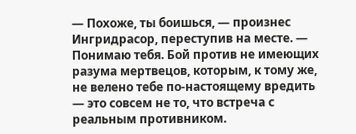— Похоже, ты боишься, — произнес Ингридрасор, переступив на месте. — Понимаю тебя. Бой против не имеющих разума мертвецов, которым, к тому же, не велено тебе по-настоящему вредить — это совсем не то, что встреча с реальным противником.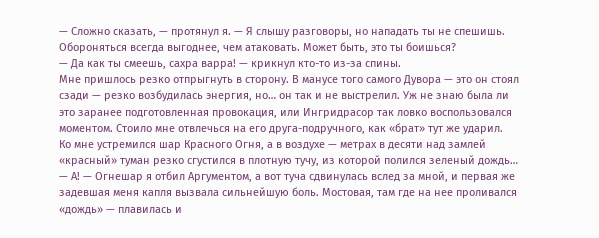— Сложно сказать, — протянул я. — Я слышу разговоры, но нападать ты не спешишь. Обороняться всегда выгоднее, чем атаковать. Может быть, это ты боишься?
— Да как ты смеешь, сахра варра! — крикнул кто-то из-за спины.
Мне пришлось резко отпрыгнуть в сторону. В манусе того самого Дувора — это он стоял сзади — резко возбудилась энергия, но… он так и не выстрелил. Уж не знаю была ли это заранее подготовленная провокация, или Ингридрасор так ловко воспользовался моментом. Стоило мне отвлечься на его друга-подручного, как «брат» тут же ударил.
Ко мне устремился шар Красного Огня, а в воздухе — метрах в десяти над замлей «красный» туман резко сгустился в плотную тучу, из которой полился зеленый дождь…
— А! — Огнешар я отбил Аргументом, а вот туча сдвинулась вслед за мной, и первая же задевшая меня капля вызвала сильнейшую боль. Мостовая, там где на нее проливался «дождь» — плавилась и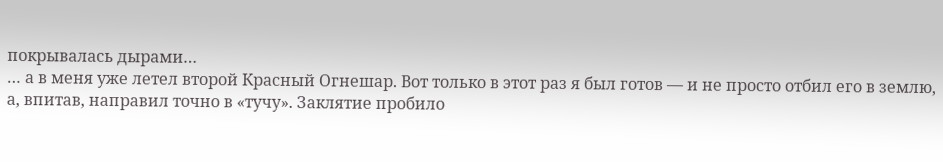покрывалась дырами…
… а в меня уже летел второй Красный Огнешар. Вот только в этот раз я был готов — и не просто отбил его в землю, а, впитав, направил точно в «тучу». Заклятие пробило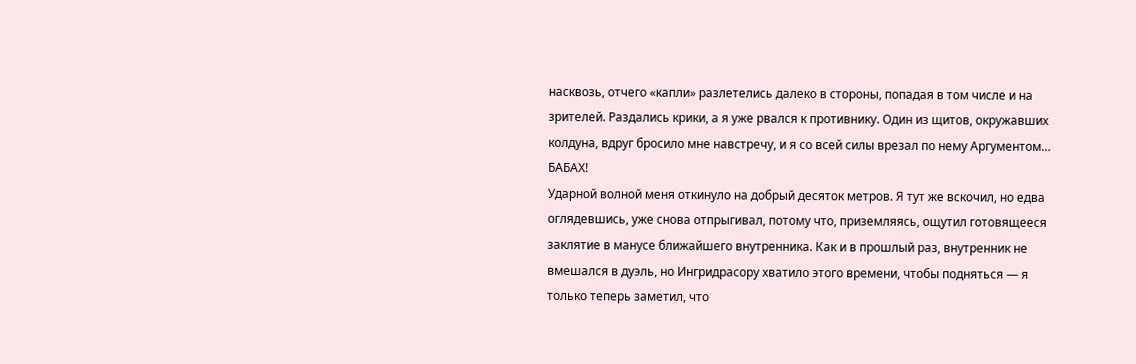насквозь, отчего «капли» разлетелись далеко в стороны, попадая в том числе и на зрителей. Раздались крики, а я уже рвался к противнику. Один из щитов, окружавших колдуна, вдруг бросило мне навстречу, и я со всей силы врезал по нему Аргументом…
БАБАХ!
Ударной волной меня откинуло на добрый десяток метров. Я тут же вскочил, но едва оглядевшись, уже снова отпрыгивал, потому что, приземляясь, ощутил готовящееся заклятие в манусе ближайшего внутренника. Как и в прошлый раз, внутренник не вмешался в дуэль, но Ингридрасору хватило этого времени, чтобы подняться — я только теперь заметил, что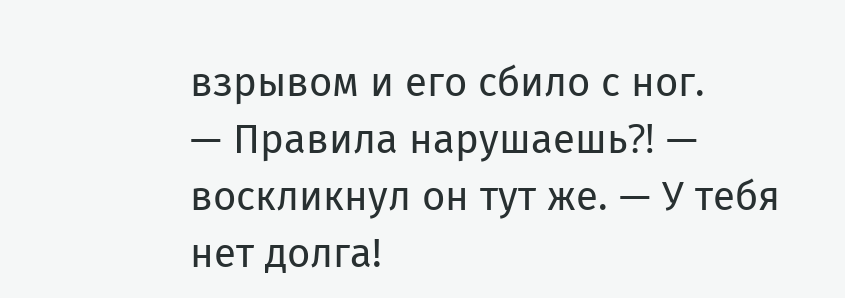взрывом и его сбило с ног.
— Правила нарушаешь⁈ — воскликнул он тут же. — У тебя нет долга!